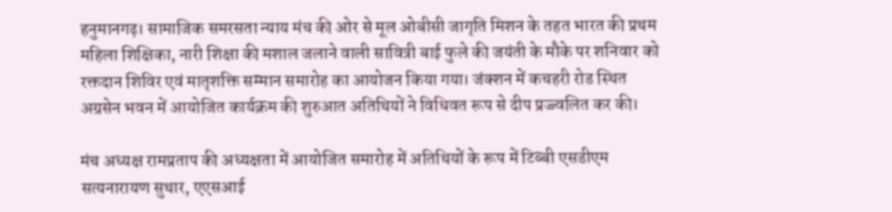हनुमानगढ़। सामाजिक समरसता न्याय मंच की ओर से मूल ओबीसी जागृति मिशन के तहत भारत की प्रथम महिला शिक्षिका, नारी शिक्षा की मशाल जलाने वाली सावित्री बाई फुले की जयंती के मौके पर शनिवार को रक्तदान शिविर एवं मातृशक्ति सम्मान समारोह का आयोजन किया गया। जंक्शन में कचहरी रोड स्थित अग्रसेन भवन में आयोजित कार्यक्रम की शुरुआत अतिथियों ने विधिवत रूप से दीप प्रज्ज्वलित कर की।

मंच अध्यक्ष रामप्रताप की अध्यक्षता में आयोजित समारोह में अतिथियों के रूप में टिब्बी एसडीएम सत्यनारायण सुथार, एएसआई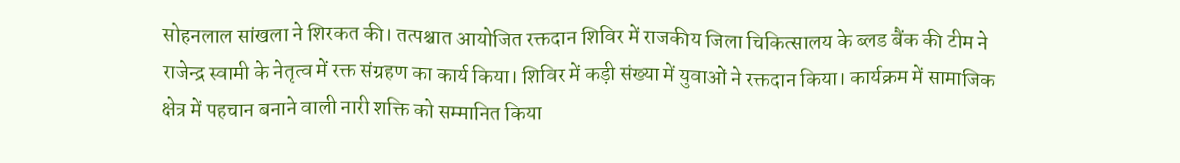सोहनलाल सांखला ने शिरकत की। तत्पश्चात आयोजित रक्तदान शिविर में राजकीय जिला चिकित्सालय के ब्लड बैंक की टीम ने राजेन्द्र स्वामी के नेतृत्व में रक्त संग्रहण का कार्य किया। शिविर में कड़ी संख्या में युवाओं ने रक्तदान किया। कार्यक्रम में सामाजिक क्षेत्र में पहचान बनाने वाली नारी शक्ति को सम्मानित किया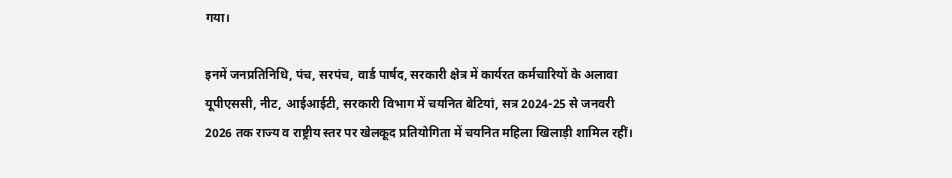गया।

इनमें जनप्रतिनिधि, पंच, सरपंच, वार्ड पार्षद, सरकारी क्षेत्र में कार्यरत कर्मचारियों के अलावा यूपीएससी, नीट, आईआईटी, सरकारी विभाग में चयनित बेटियां, सत्र 2024-25 से जनवरी 2026 तक राज्य व राष्ट्रीय स्तर पर खेलकूद प्रतियोगिता में चयनित महिला खिलाड़ी शामिल रहीं।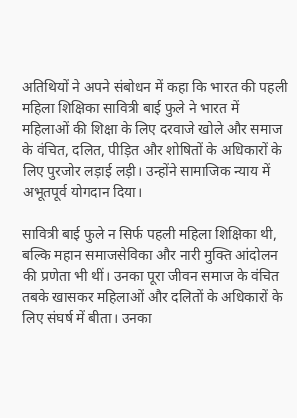अतिथियों ने अपने संबोधन में कहा कि भारत की पहली महिला शिक्षिका सावित्री बाई फुले ने भारत में महिलाओं की शिक्षा के लिए दरवाजे खोले और समाज के वंचित, दलित, पीड़ित और शोषितों के अधिकारों के लिए पुरजोर लड़ाई लड़ी। उन्होंने सामाजिक न्याय में अभूतपूर्व योगदान दिया।

सावित्री बाई फुले न सिर्फ पहली महिला शिक्षिका थी, बल्कि महान समाजसेविका और नारी मुक्ति आंदोलन की प्रणेता भी थीं। उनका पूरा जीवन समाज के वंचित तबके खासकर महिलाओं और दलितों के अधिकारों के लिए संघर्ष में बीता। उनका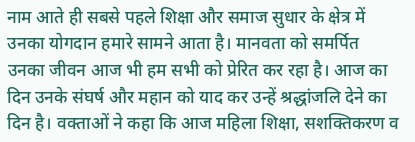नाम आते ही सबसे पहले शिक्षा और समाज सुधार के क्षेत्र में उनका योगदान हमारे सामने आता है। मानवता को समर्पित उनका जीवन आज भी हम सभी को प्रेरित कर रहा है। आज का दिन उनके संघर्ष और महान को याद कर उन्हें श्रद्धांजलि देने का दिन है। वक्ताओं ने कहा कि आज महिला शिक्षा, सशक्तिकरण व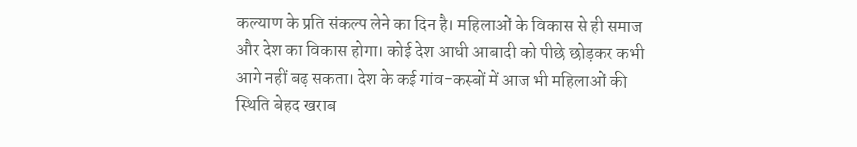कल्याण के प्रति संकल्प लेने का दिन है। महिलाओं के विकास से ही समाज और देश का विकास होगा। कोई देश आधी आबादी को पीछे छोड़कर कभी आगे नहीं बढ़ सकता। देश के कई गांव-कस्बों में आज भी महिलाओं की स्थिति बेहद खराब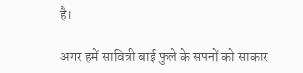है।

अगर हमें सावित्री बाई फुले के सपनों को साकार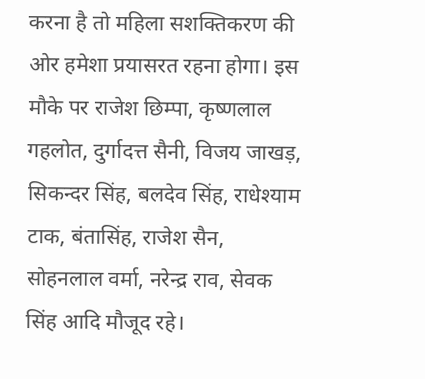करना है तो महिला सशक्तिकरण की ओर हमेशा प्रयासरत रहना होगा। इस मौके पर राजेश छिम्पा, कृष्णलाल गहलोत, दुर्गादत्त सैनी, विजय जाखड़, सिकन्दर सिंह, बलदेव सिंह, राधेश्याम टाक, बंतासिंह, राजेश सैन, सोहनलाल वर्मा, नरेन्द्र राव, सेवक सिंह आदि मौजूद रहे।